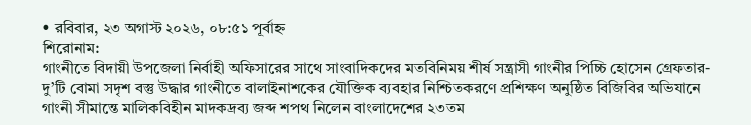• রবিবার, ২৩ অগাস্ট ২০২৬, ০৮:৫১ পূর্বাহ্ন
শিরোনাম:
গাংনীতে বিদায়ী উপজেলা নির্বাহী অফিসারের সাথে সাংবাদিকদের মতবিনিময় শীর্ষ সন্ত্রাসী গাংনীর পিচ্চি হোসেন গ্রেফতার- দু’টি বোমা সদৃশ বস্তু উদ্ধার গাংনীতে বালাইনাশকের যৌক্তিক ব্যবহার নিশ্চিতকরণে প্রশিক্ষণ অনুষ্ঠিত বিজিবির অভিযানে গাংনী সীমান্তে মালিকবিহীন মাদকদ্রব্য জব্দ শপথ নিলেন বাংলাদেশের ২৩তম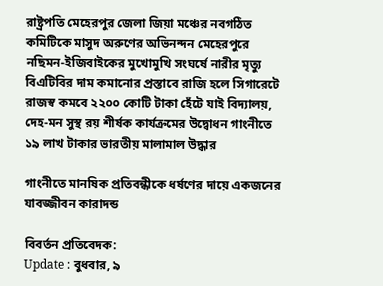রাষ্ট্রপতি মেহেরপুর জেলা জিয়া মঞ্চের নবগঠিত কমিটিকে মাসুদ অরুণের অভিনন্দন মেহেরপুরে নছিমন-ইজিবাইকের মুখোমুখি সংঘর্ষে নারীর মৃত্যু বিএটিবির দাম কমানোর প্রস্তাবে রাজি হলে সিগারেটে রাজস্ব কমবে ২২০০ কোটি টাকা হেঁটে যাই বিদ্যালয়, দেহ-মন সুস্থ রয় শীর্ষক কার্যক্রমের উদ্বোধন গাংনীতে ১৯ লাখ টাকার ভারতীয় মালামাল উদ্ধার

গাংনীতে মানষিক প্রতিবন্ধীকে ধর্ষণের দায়ে একজনের যাবজ্জীবন কারাদন্ড

বিবর্তন প্রতিবেদক:
Update : বুধবার, ৯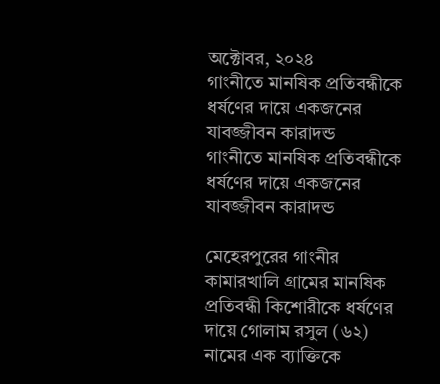অক্টোবর, ২০২৪
গাংনীতে মানষিক প্রতিবন্ধীকে ধর্ষণের দায়ে একজনের যাবজ্জীবন কারাদন্ড
গাংনীতে মানষিক প্রতিবন্ধীকে ধর্ষণের দায়ে একজনের যাবজ্জীবন কারাদন্ড

মেহেরপুরের গাংনীর কামারখালি গ্রামের মানষিক প্রতিবন্ধী কিশোরীকে ধর্ষণের দায়ে গোলাম রসুল (৬২) নামের এক ব্যাক্তিকে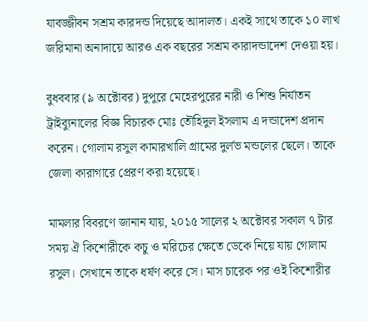যাবজ্জীবন সশ্রম কারদন্ড দিয়েছে আদালত। একই সাথে তাকে ১০ লাখ জরিমানা অনাদায়ে আরও এক বছরের সশ্রম কারাদন্ডাদেশ দেওয়া হয়।

বুধববার (৯ অক্টোবর) দুপুরে মেহেরপুরের নারী ও শিশু নির্যাতন ট্রাইব্যুনালের বিজ্ঞ বিচারক মোঃ তৌহিদুল ইসলাম এ দন্ডাদেশ প্রদান করেন। গোলাম রসুল কামারখালি গ্রামের দুর্লভ মন্ডলের ছেলে। তাকে জেলা কারাগারে প্রেরণ করা হয়েছে।

মামলার বিবরণে জানান যায়, ২০১৫ সালের ২ অক্টোবর সকাল ৭ টার সময় ঐ কিশোরীকে কচু ও মরিচের ক্ষেতে ডেকে নিয়ে যায় গোলাম রসুল। সেখানে তাকে ধর্ষণ করে সে। মাস চারেক পর ওই কিশোরীর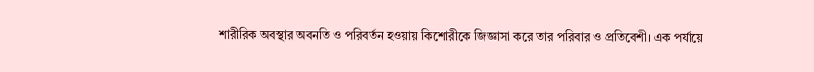শারীরিক অবস্থার অবনতি ও পরিবর্তন হওয়ায় কিশোরীকে জিজ্ঞাসা করে তার পরিবার ও প্রতিবেশী। এক পর্যায়ে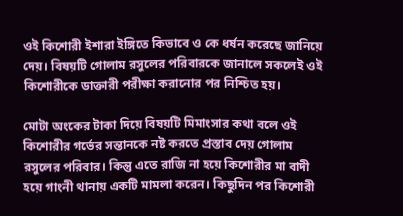ওই কিশোরী ইশারা ইঙ্গিতে কিভাবে ও কে ধর্ষন করেছে জানিয়ে দেয়। বিষয়টি গোলাম রসুলের পরিবারকে জানালে সকলেই ওই কিশোরীকে ডাক্তারী পরীক্ষা করানোর পর নিশ্চিত হয়।

মোটা অংকের টাকা দিয়ে বিষয়টি মিমাংসার কথা বলে ওই কিশোরীর গর্ভের সন্তানকে নষ্ট করতে প্রস্তাব দেয় গোলাম রসুলের পরিবার। কিন্তু এতে রাজি না হয়ে কিশোরীর মা বাদী হয়ে গাংনী থানায় একটি মামলা করেন। কিছুদিন পর কিশোরী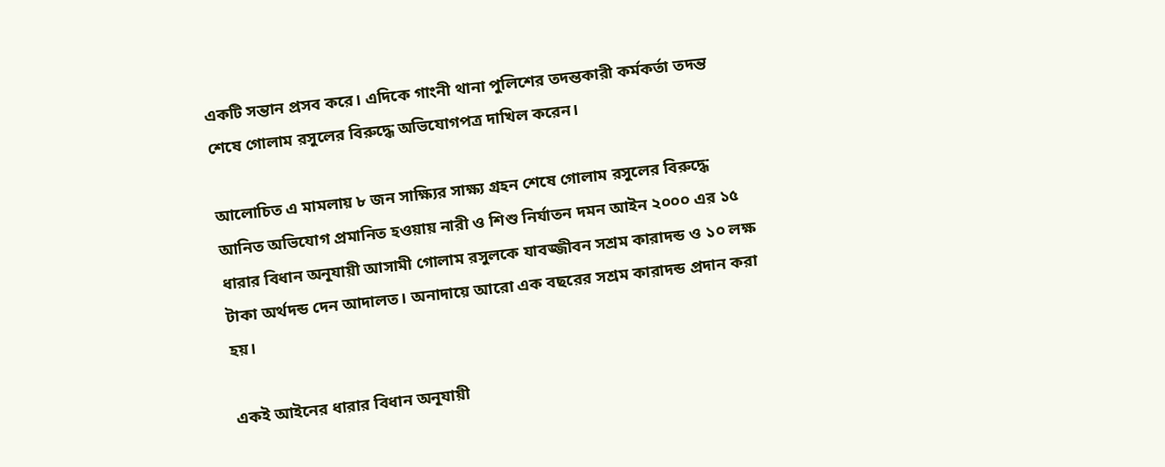একটি সন্তান প্রসব করে। এদিকে গাংনী থানা পুলিশের তদন্তকারী কর্মকর্তা তদন্ত শেষে গোলাম রসুলের বিরুদ্ধে অভিযোগপত্র দাখিল করেন।

আলোচিত এ মামলায় ৮ জন সাক্ষ্যির সাক্ষ্য গ্রহন শেষে গোলাম রসুলের বিরুদ্ধে আনিত অভিযোগ প্রমানিত হওয়ায় নারী ও শিশু নির্যাতন দমন আইন ২০০০ এর ১৫ ধারার বিধান অনূযায়ী আসামী গোলাম রসুলকে যাবজ্জীবন সশ্রম কারাদন্ড ও ১০ লক্ষ টাকা অর্থদন্ড দেন আদালত। অনাদায়ে আরো এক বছরের সশ্রম কারাদন্ড প্রদান করা হয়।

একই আইনের ধারার বিধান অনূযায়ী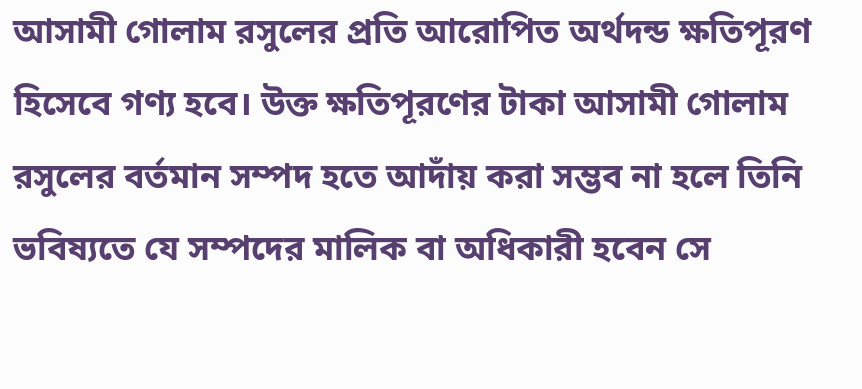আসামী গোলাম রসুলের প্রতি আরোপিত অর্থদন্ড ক্ষতিপূরণ হিসেবে গণ্য হবে। উক্ত ক্ষতিপূরণের টাকা আসামী গোলাম রসুলের বর্তমান সম্পদ হতে আদাঁয় করা সম্ভব না হলে তিনি ভবিষ্যতে যে সম্পদের মালিক বা অধিকারী হবেন সে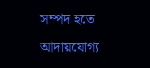সম্পদ হতে আদায়যোগ্য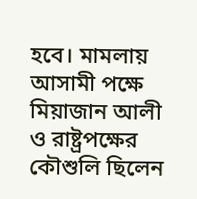হবে। মামলায় আসামী পক্ষে  মিয়াজান আলী ও রাষ্ট্রপক্ষের কৌশুলি ছিলেন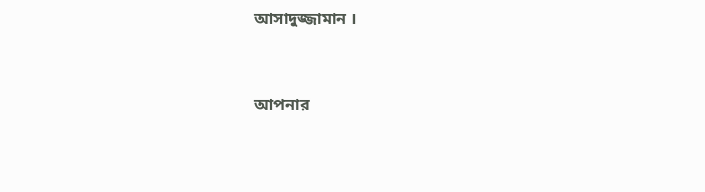আসাদুজ্জামান ।


আপনার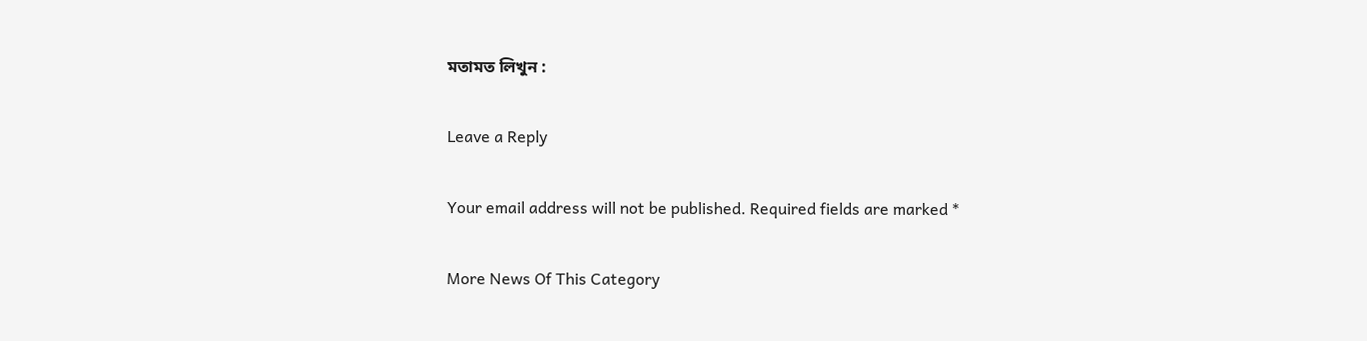মতামত লিখুন :

Leave a Reply

Your email address will not be published. Required fields are marked *

More News Of This Category